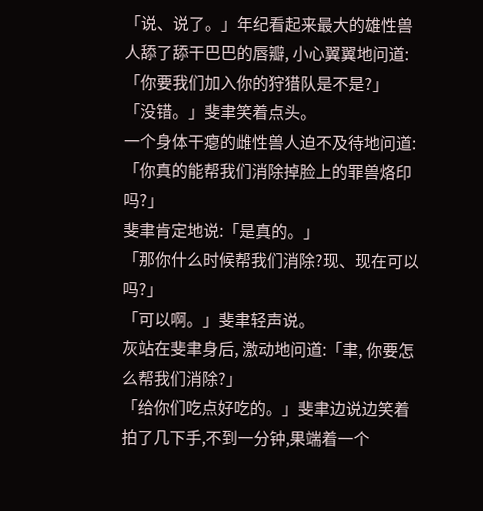「说、说了。」年纪看起来最大的雄性兽人舔了舔干巴巴的唇瓣, 小心翼翼地问道:「你要我们加入你的狩猎队是不是?」
「没错。」斐聿笑着点头。
一个身体干瘪的雌性兽人迫不及待地问道:「你真的能帮我们消除掉脸上的罪兽烙印吗?」
斐聿肯定地说:「是真的。」
「那你什么时候帮我们消除?现、现在可以吗?」
「可以啊。」斐聿轻声说。
灰站在斐聿身后, 激动地问道:「聿, 你要怎么帮我们消除?」
「给你们吃点好吃的。」斐聿边说边笑着拍了几下手,不到一分钟,果端着一个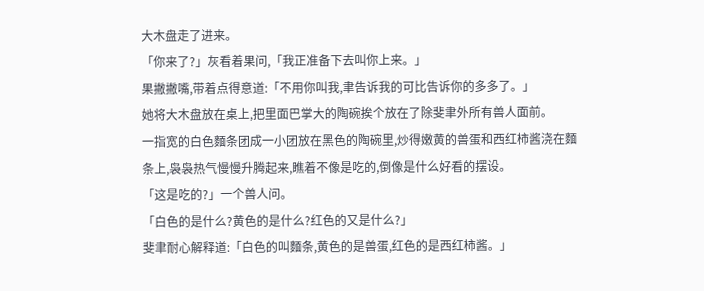大木盘走了进来。
「你来了?」灰看着果问,「我正准备下去叫你上来。」
果撇撇嘴,带着点得意道:「不用你叫我,聿告诉我的可比告诉你的多多了。」
她将大木盘放在桌上,把里面巴掌大的陶碗挨个放在了除斐聿外所有兽人面前。
一指宽的白色麵条团成一小团放在黑色的陶碗里,炒得嫩黄的兽蛋和西红柿酱浇在麵条上,袅袅热气慢慢升腾起来,瞧着不像是吃的,倒像是什么好看的摆设。
「这是吃的?」一个兽人问。
「白色的是什么?黄色的是什么?红色的又是什么?」
斐聿耐心解释道:「白色的叫麵条,黄色的是兽蛋,红色的是西红柿酱。」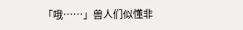「哦……」兽人们似懂非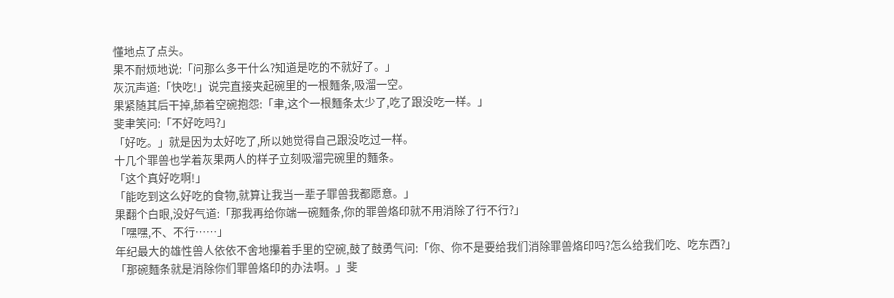懂地点了点头。
果不耐烦地说:「问那么多干什么?知道是吃的不就好了。」
灰沉声道:「快吃!」说完直接夹起碗里的一根麵条,吸溜一空。
果紧随其后干掉,舔着空碗抱怨:「聿,这个一根麵条太少了,吃了跟没吃一样。」
斐聿笑问:「不好吃吗?」
「好吃。」就是因为太好吃了,所以她觉得自己跟没吃过一样。
十几个罪兽也学着灰果两人的样子立刻吸溜完碗里的麵条。
「这个真好吃啊!」
「能吃到这么好吃的食物,就算让我当一辈子罪兽我都愿意。」
果翻个白眼,没好气道:「那我再给你端一碗麵条,你的罪兽烙印就不用消除了行不行?」
「嘿嘿,不、不行……」
年纪最大的雄性兽人依依不舍地攥着手里的空碗,鼓了鼓勇气问:「你、你不是要给我们消除罪兽烙印吗?怎么给我们吃、吃东西?」
「那碗麵条就是消除你们罪兽烙印的办法啊。」斐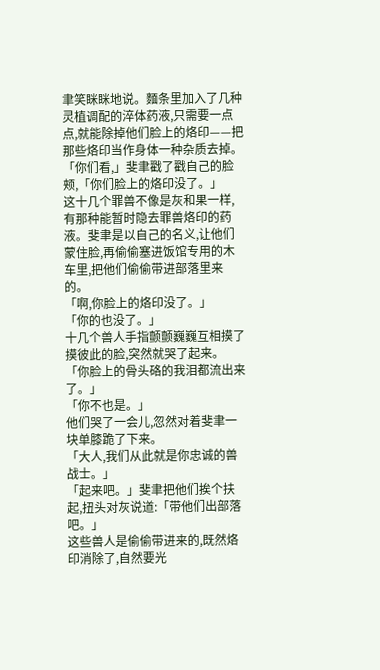聿笑眯眯地说。麵条里加入了几种灵植调配的淬体药液,只需要一点点,就能除掉他们脸上的烙印——把那些烙印当作身体一种杂质去掉。「你们看,」斐聿戳了戳自己的脸颊,「你们脸上的烙印没了。」
这十几个罪兽不像是灰和果一样,有那种能暂时隐去罪兽烙印的药液。斐聿是以自己的名义,让他们蒙住脸,再偷偷塞进饭馆专用的木车里,把他们偷偷带进部落里来的。
「啊,你脸上的烙印没了。」
「你的也没了。」
十几个兽人手指颤颤巍巍互相摸了摸彼此的脸,突然就哭了起来。
「你脸上的骨头硌的我泪都流出来了。」
「你不也是。」
他们哭了一会儿,忽然对着斐聿一块单膝跪了下来。
「大人,我们从此就是你忠诚的兽战士。」
「起来吧。」斐聿把他们挨个扶起,扭头对灰说道:「带他们出部落吧。」
这些兽人是偷偷带进来的,既然烙印消除了,自然要光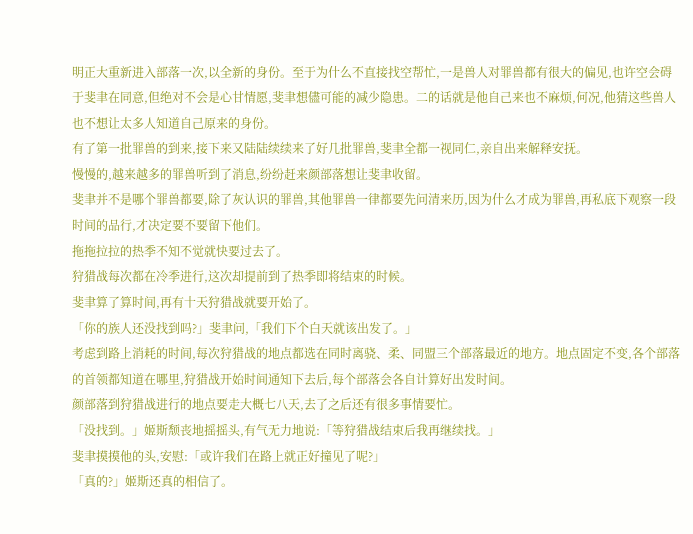明正大重新进入部落一次,以全新的身份。至于为什么不直接找空帮忙,一是兽人对罪兽都有很大的偏见,也许空会碍于斐聿在同意,但绝对不会是心甘情愿,斐聿想儘可能的减少隐患。二的话就是他自己来也不麻烦,何况,他猜这些兽人也不想让太多人知道自己原来的身份。
有了第一批罪兽的到来,接下来又陆陆续续来了好几批罪兽,斐聿全都一视同仁,亲自出来解释安抚。
慢慢的,越来越多的罪兽听到了消息,纷纷赶来颜部落想让斐聿收留。
斐聿并不是哪个罪兽都要,除了灰认识的罪兽,其他罪兽一律都要先问清来历,因为什么才成为罪兽,再私底下观察一段时间的品行,才决定要不要留下他们。
拖拖拉拉的热季不知不觉就快要过去了。
狩猎战每次都在冷季进行,这次却提前到了热季即将结束的时候。
斐聿算了算时间,再有十天狩猎战就要开始了。
「你的族人还没找到吗?」斐聿问,「我们下个白天就该出发了。」
考虑到路上消耗的时间,每次狩猎战的地点都选在同时离骁、柔、同盟三个部落最近的地方。地点固定不变,各个部落的首领都知道在哪里,狩猎战开始时间通知下去后,每个部落会各自计算好出发时间。
颜部落到狩猎战进行的地点要走大概七八天,去了之后还有很多事情要忙。
「没找到。」姬斯颓丧地摇摇头,有气无力地说:「等狩猎战结束后我再继续找。」
斐聿摸摸他的头,安慰:「或许我们在路上就正好撞见了呢?」
「真的?」姬斯还真的相信了。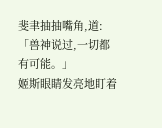斐聿抽抽嘴角,道:「兽神说过,一切都有可能。」
姬斯眼睛发亮地盯着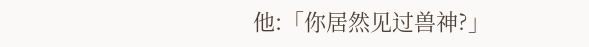他:「你居然见过兽神?」